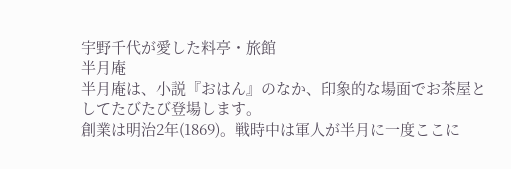宇野千代が愛した料亭・旅館
半月庵
半月庵は、小説『おはん』のなか、印象的な場面でお茶屋としてたびたび登場します。
創業は明治2年(1869)。戦時中は軍人が半月に一度ここに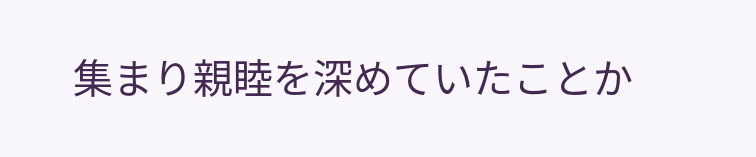集まり親睦を深めていたことか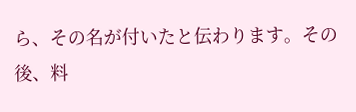ら、その名が付いたと伝わります。その後、料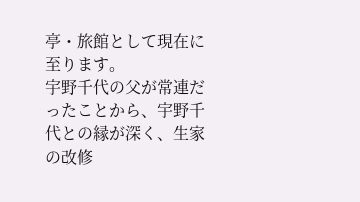亭・旅館として現在に至ります。
宇野千代の父が常連だったことから、宇野千代との縁が深く、生家の改修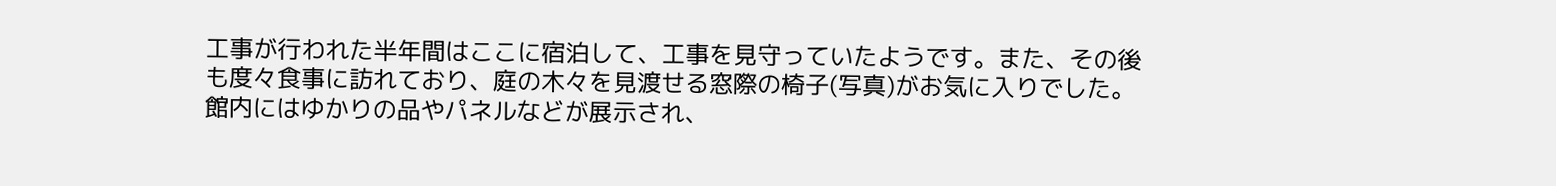工事が行われた半年間はここに宿泊して、工事を見守っていたようです。また、その後も度々食事に訪れており、庭の木々を見渡せる窓際の椅子(写真)がお気に入りでした。
館内にはゆかりの品やパネルなどが展示され、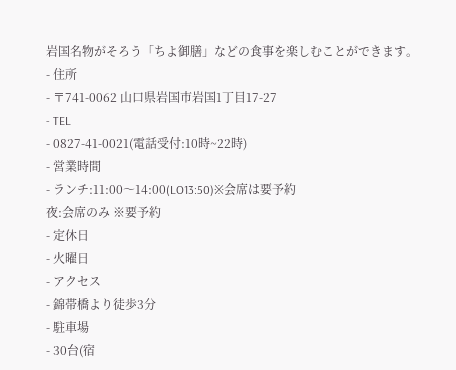岩国名物がそろう「ちよ御膳」などの食事を楽しむことができます。
- 住所
- 〒741-0062 山口県岩国市岩国1丁目17-27
- TEL
- 0827-41-0021(電話受付:10時~22時)
- 営業時間
- ランチ:11:00〜14:00(LO13:50)※会席は要予約
夜:会席のみ ※要予約
- 定休日
- 火曜日
- アクセス
- 錦帯橋より徒歩3分
- 駐車場
- 30台(宿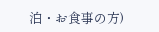泊・お食事の方)